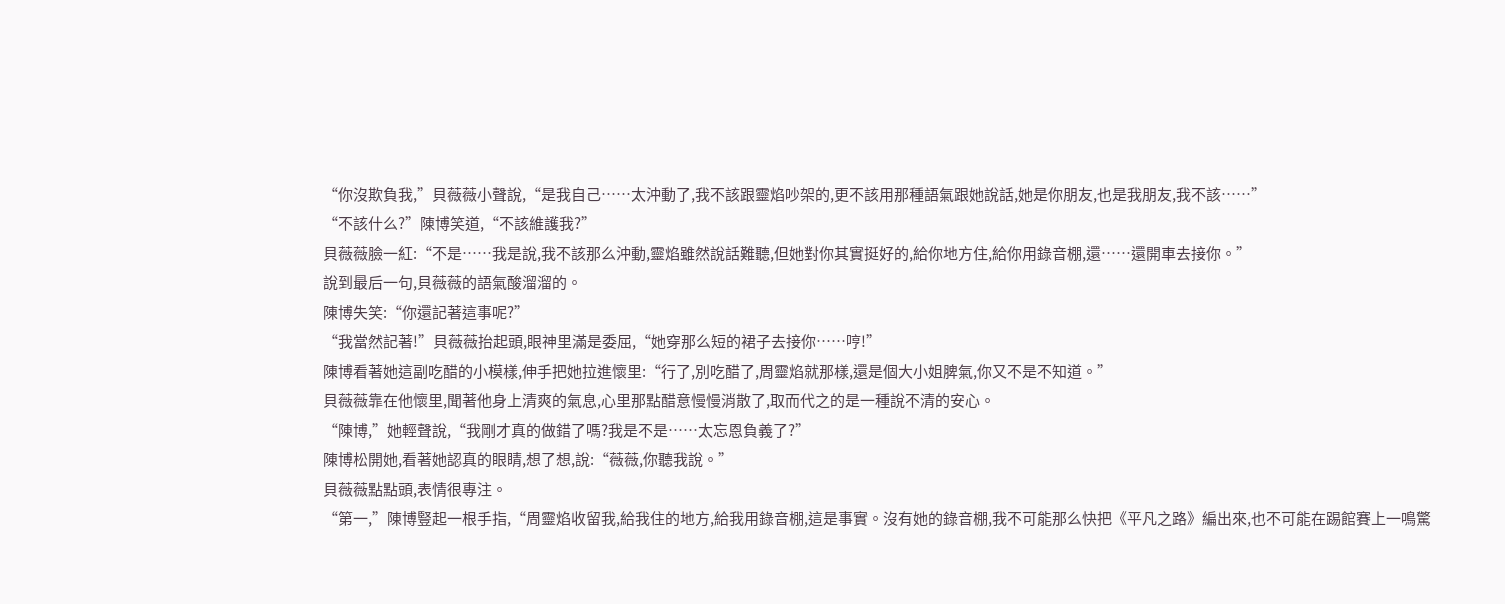“你沒欺負我,”貝薇薇小聲說,“是我自己……太沖動了,我不該跟靈焰吵架的,更不該用那種語氣跟她說話,她是你朋友,也是我朋友,我不該……”
“不該什么?”陳博笑道,“不該維護我?”
貝薇薇臉一紅:“不是……我是說,我不該那么沖動,靈焰雖然說話難聽,但她對你其實挺好的,給你地方住,給你用錄音棚,還……還開車去接你。”
說到最后一句,貝薇薇的語氣酸溜溜的。
陳博失笑:“你還記著這事呢?”
“我當然記著!”貝薇薇抬起頭,眼神里滿是委屈,“她穿那么短的裙子去接你……哼!”
陳博看著她這副吃醋的小模樣,伸手把她拉進懷里:“行了,別吃醋了,周靈焰就那樣,還是個大小姐脾氣,你又不是不知道。”
貝薇薇靠在他懷里,聞著他身上清爽的氣息,心里那點醋意慢慢消散了,取而代之的是一種說不清的安心。
“陳博,”她輕聲說,“我剛才真的做錯了嗎?我是不是……太忘恩負義了?”
陳博松開她,看著她認真的眼睛,想了想,說:“薇薇,你聽我說。”
貝薇薇點點頭,表情很專注。
“第一,”陳博豎起一根手指,“周靈焰收留我,給我住的地方,給我用錄音棚,這是事實。沒有她的錄音棚,我不可能那么快把《平凡之路》編出來,也不可能在踢館賽上一鳴驚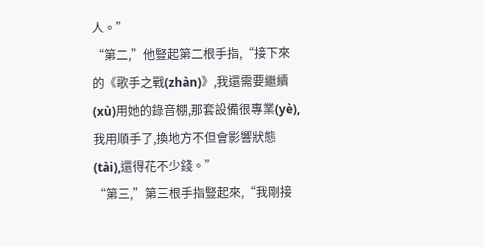人。”
“第二,”他豎起第二根手指,“接下來的《歌手之戰(zhàn)》,我還需要繼續(xù)用她的錄音棚,那套設備很專業(yè),我用順手了,換地方不但會影響狀態(tài),還得花不少錢。”
“第三,”第三根手指豎起來,“我剛接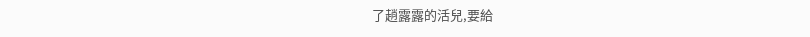了趙露露的活兒,要給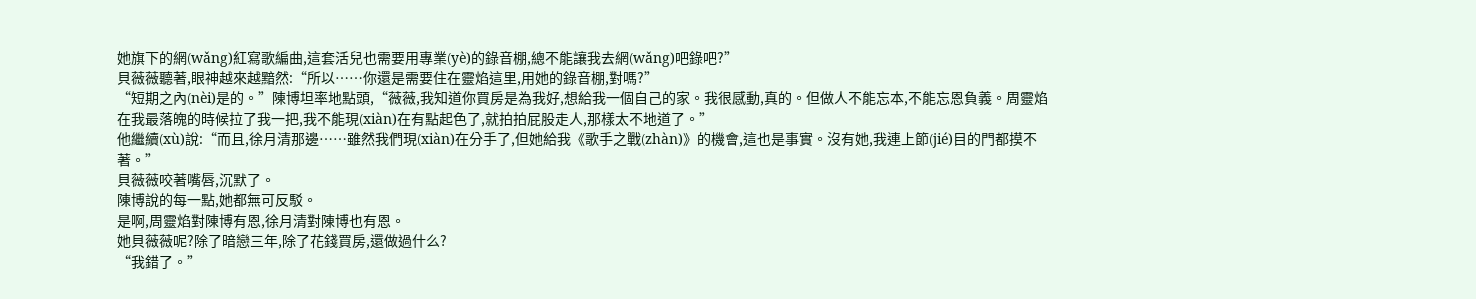她旗下的網(wǎng)紅寫歌編曲,這套活兒也需要用專業(yè)的錄音棚,總不能讓我去網(wǎng)吧錄吧?”
貝薇薇聽著,眼神越來越黯然:“所以……你還是需要住在靈焰這里,用她的錄音棚,對嗎?”
“短期之內(nèi)是的。”陳博坦率地點頭,“薇薇,我知道你買房是為我好,想給我一個自己的家。我很感動,真的。但做人不能忘本,不能忘恩負義。周靈焰在我最落魄的時候拉了我一把,我不能現(xiàn)在有點起色了,就拍拍屁股走人,那樣太不地道了。”
他繼續(xù)說:“而且,徐月清那邊……雖然我們現(xiàn)在分手了,但她給我《歌手之戰(zhàn)》的機會,這也是事實。沒有她,我連上節(jié)目的門都摸不著。”
貝薇薇咬著嘴唇,沉默了。
陳博說的每一點,她都無可反駁。
是啊,周靈焰對陳博有恩,徐月清對陳博也有恩。
她貝薇薇呢?除了暗戀三年,除了花錢買房,還做過什么?
“我錯了。”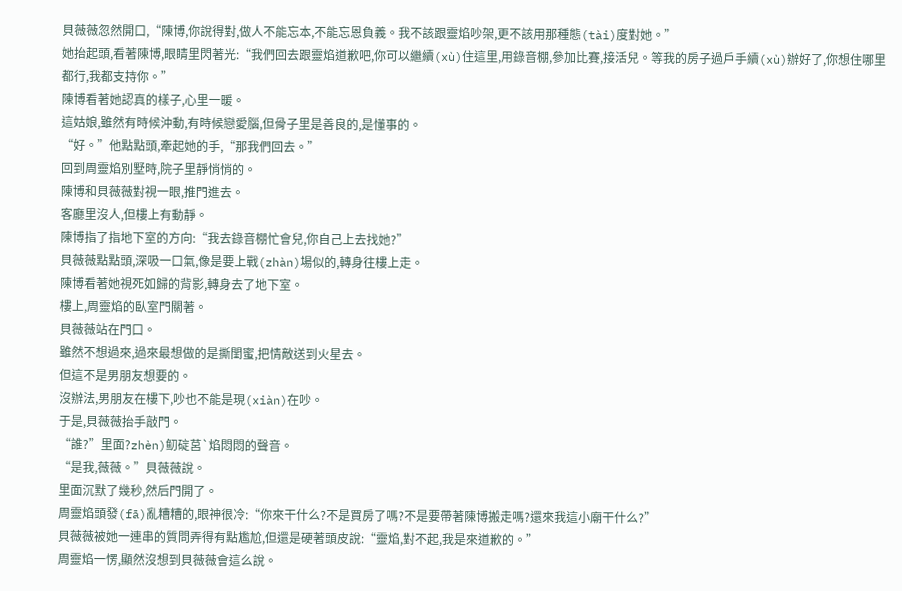貝薇薇忽然開口,“陳博,你說得對,做人不能忘本,不能忘恩負義。我不該跟靈焰吵架,更不該用那種態(tài)度對她。”
她抬起頭,看著陳博,眼睛里閃著光:“我們回去跟靈焰道歉吧,你可以繼續(xù)住這里,用錄音棚,參加比賽,接活兒。等我的房子過戶手續(xù)辦好了,你想住哪里都行,我都支持你。”
陳博看著她認真的樣子,心里一暖。
這姑娘,雖然有時候沖動,有時候戀愛腦,但骨子里是善良的,是懂事的。
“好。”他點點頭,牽起她的手,“那我們回去。”
回到周靈焰別墅時,院子里靜悄悄的。
陳博和貝薇薇對視一眼,推門進去。
客廳里沒人,但樓上有動靜。
陳博指了指地下室的方向:“我去錄音棚忙會兒,你自己上去找她?”
貝薇薇點點頭,深吸一口氣,像是要上戰(zhàn)場似的,轉身往樓上走。
陳博看著她視死如歸的背影,轉身去了地下室。
樓上,周靈焰的臥室門關著。
貝薇薇站在門口。
雖然不想過來,過來最想做的是撕閨蜜,把情敵送到火星去。
但這不是男朋友想要的。
沒辦法,男朋友在樓下,吵也不能是現(xiàn)在吵。
于是,貝薇薇抬手敲門。
“誰?”里面?zhèn)鱽碇莒`焰悶悶的聲音。
“是我,薇薇。”貝薇薇說。
里面沉默了幾秒,然后門開了。
周靈焰頭發(fā)亂糟糟的,眼神很冷:“你來干什么?不是買房了嗎?不是要帶著陳博搬走嗎?還來我這小廟干什么?”
貝薇薇被她一連串的質問弄得有點尷尬,但還是硬著頭皮說:“靈焰,對不起,我是來道歉的。”
周靈焰一愣,顯然沒想到貝薇薇會這么說。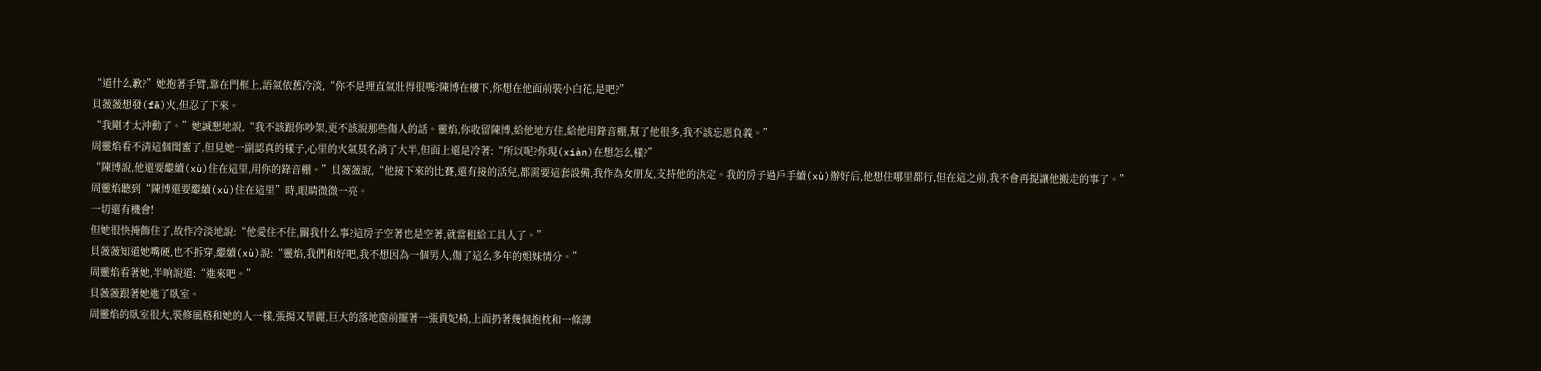“道什么歉?”她抱著手臂,靠在門框上,語氣依舊冷淡,“你不是理直氣壯得很嗎?陳博在樓下,你想在他面前裝小白花,是吧?”
貝薇薇想發(fā)火,但忍了下來。
“我剛才太沖動了。”她誠懇地說,“我不該跟你吵架,更不該說那些傷人的話。靈焰,你收留陳博,給他地方住,給他用錄音棚,幫了他很多,我不該忘恩負義。”
周靈焰看不清這個閨蜜了,但見她一副認真的樣子,心里的火氣莫名消了大半,但面上還是冷著:“所以呢?你現(xiàn)在想怎么樣?”
“陳博說,他還要繼續(xù)住在這里,用你的錄音棚。”貝薇薇說,“他接下來的比賽,還有接的活兒,都需要這套設備,我作為女朋友,支持他的決定。我的房子過戶手續(xù)辦好后,他想住哪里都行,但在這之前,我不會再提讓他搬走的事了。”
周靈焰聽到“陳博還要繼續(xù)住在這里”時,眼睛微微一亮。
一切還有機會!
但她很快掩飾住了,故作冷淡地說:“他愛住不住,關我什么事?這房子空著也是空著,就當租給工具人了。”
貝薇薇知道她嘴硬,也不拆穿,繼續(xù)說:“靈焰,我們和好吧,我不想因為一個男人,傷了這么多年的姐妹情分。”
周靈焰看著她,半晌說道:“進來吧。”
貝薇薇跟著她進了臥室。
周靈焰的臥室很大,裝修風格和她的人一樣,張揚又華麗,巨大的落地窗前擺著一張貴妃椅,上面扔著幾個抱枕和一條薄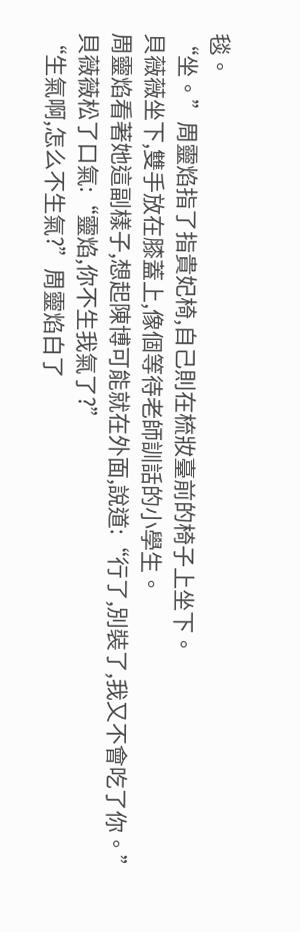毯。
“坐。”周靈焰指了指貴妃椅,自己則在梳妝臺前的椅子上坐下。
貝薇薇坐下,雙手放在膝蓋上,像個等待老師訓話的小學生。
周靈焰看著她這副樣子,想起陳博可能就在外面,說道:“行了,別裝了,我又不會吃了你。”
貝薇薇松了口氣:“靈焰,你不生我氣了?”
“生氣啊,怎么不生氣?”周靈焰白了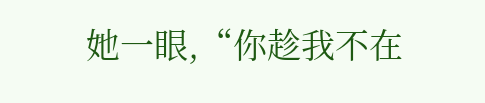她一眼,“你趁我不在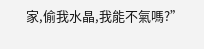家,偷我水晶,我能不氣嗎?”